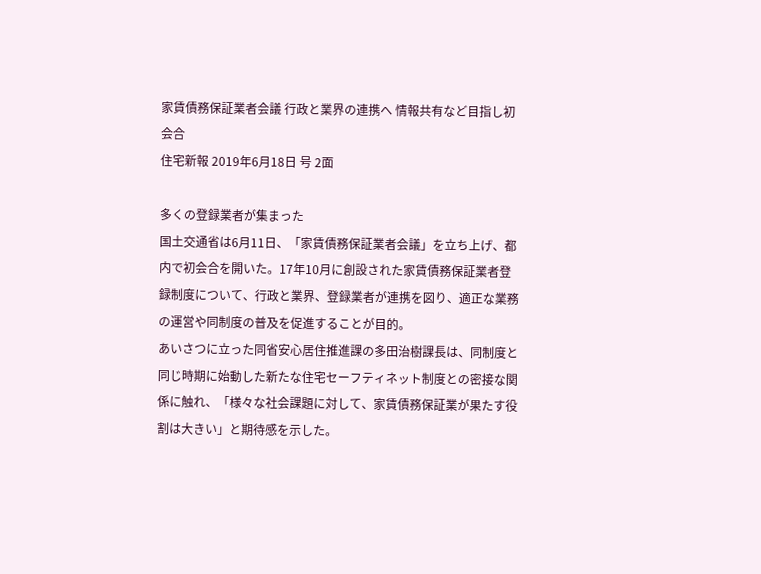家賃債務保証業者会議 行政と業界の連携へ 情報共有など目指し初会合
住宅新報 2019年6月18日 号 2面

多くの登録業者が集まった
国土交通省は6月11日、「家賃債務保証業者会議」を立ち上げ、都内で初会合を開いた。17年10月に創設された家賃債務保証業者登録制度について、行政と業界、登録業者が連携を図り、適正な業務の運営や同制度の普及を促進することが目的。
あいさつに立った同省安心居住推進課の多田治樹課長は、同制度と同じ時期に始動した新たな住宅セーフティネット制度との密接な関係に触れ、「様々な社会課題に対して、家賃債務保証業が果たす役割は大きい」と期待感を示した。